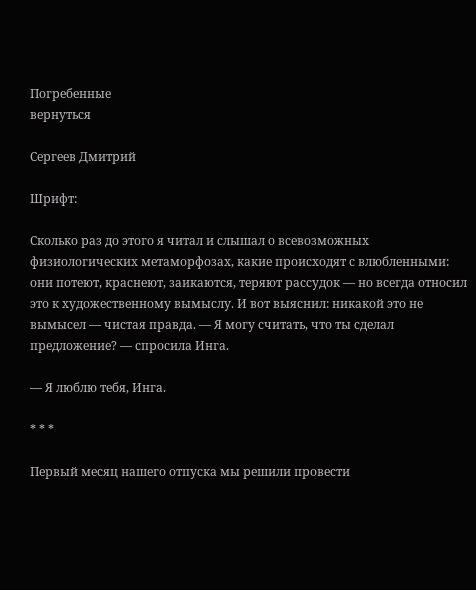Погребенные
вернуться

Сергеев Дмитрий

Шрифт:

Сколько раз до этого я читал и слышал о всевозможных физиологических метаморфозах, какие происходят с влюбленными: они потеют, краснеют, заикаются, теряют рассудок — но всегда относил это к художественному вымыслу. И вот выяснил: никакой это не вымысел — чистая правда. — Я могу считать, что ты сделал предложение? — спросила Инга.

— Я люблю тебя, Инга.

* * *

Первый месяц нашего отпуска мы решили провести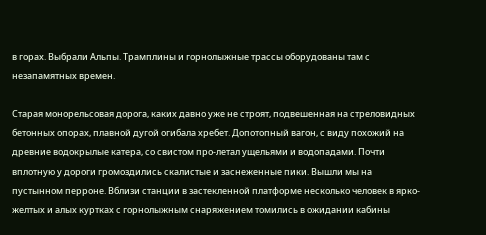в горах. Выбрали Альпы. Трамплины и горнолыжные трассы оборудованы там с незапамятных времен.

Старая монорельсовая дорога, каких давно уже не строят, подвешенная на стреловидных бетонных опорах, плавной дугой огибала хребет. Допотопный вагон, с виду похожий на древние водокрылые катера, со свистом про-летал ущельями и водопадами. Почти вплотную у дороги громоздились скалистые и заснеженные пики. Вышли мы на пустынном перроне. Вблизи станции в застекленной платформе несколько человек в ярко-желтых и алых куртках с горнолыжным снаряжением томились в ожидании кабины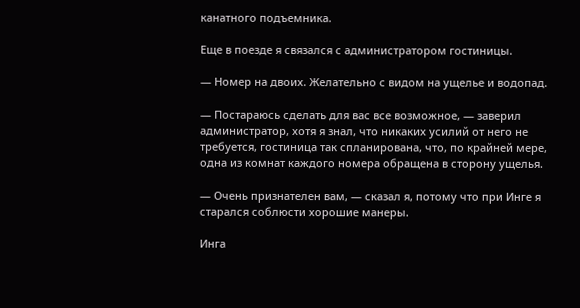канатного подъемника.

Еще в поезде я связался с администратором гостиницы.

— Номер на двоих. Желательно с видом на ущелье и водопад.

— Постараюсь сделать для вас все возможное, — заверил администратор, хотя я знал, что никаких усилий от него не требуется, гостиница так спланирована, что, по крайней мере, одна из комнат каждого номера обращена в сторону ущелья.

— Очень признателен вам, — сказал я, потому что при Инге я старался соблюсти хорошие манеры.

Инга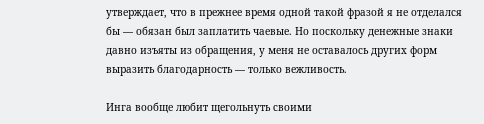утверждает, что в прежнее время одной такой фразой я не отделался бы — обязан был заплатить чаевые. Но поскольку денежные знаки давно изъяты из обращения, у меня не оставалось других форм выразить благодарность — только вежливость.

Инга вообще любит щегольнуть своими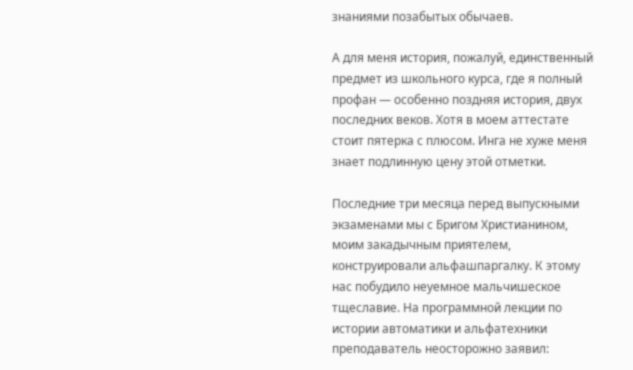знаниями позабытых обычаев.

А для меня история, пожалуй, единственный предмет из школьного курса, где я полный профан — особенно поздняя история, двух последних веков. Хотя в моем аттестате стоит пятерка с плюсом. Инга не хуже меня знает подлинную цену этой отметки.

Последние три месяца перед выпускными экзаменами мы с Бригом Христианином, моим закадычным приятелем, конструировали альфашпаргалку. К этому нас побудило неуемное мальчишеское тщеславие. На программной лекции по истории автоматики и альфатехники преподаватель неосторожно заявил: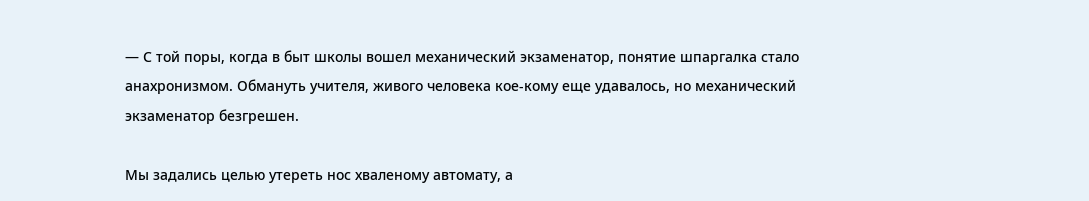— С той поры, когда в быт школы вошел механический экзаменатор, понятие шпаргалка стало анахронизмом. Обмануть учителя, живого человека кое-кому еще удавалось, но механический экзаменатор безгрешен.

Мы задались целью утереть нос хваленому автомату, а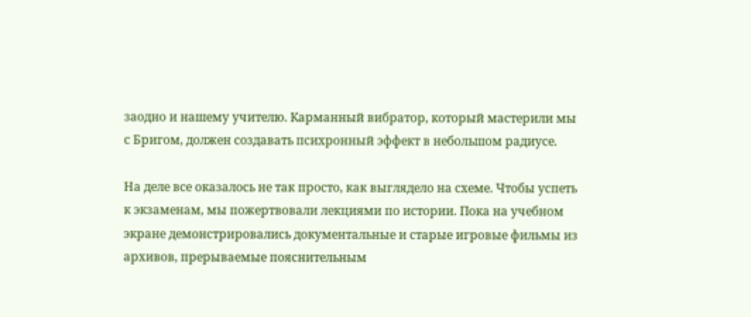заодно и нашему учителю. Карманный вибратор, который мастерили мы с Бригом, должен создавать психронный эффект в небольшом радиусе.

На деле все оказалось не так просто, как выглядело на схеме. Чтобы успеть к экзаменам, мы пожертвовали лекциями по истории. Пока на учебном экране демонстрировались документальные и старые игровые фильмы из архивов, прерываемые пояснительным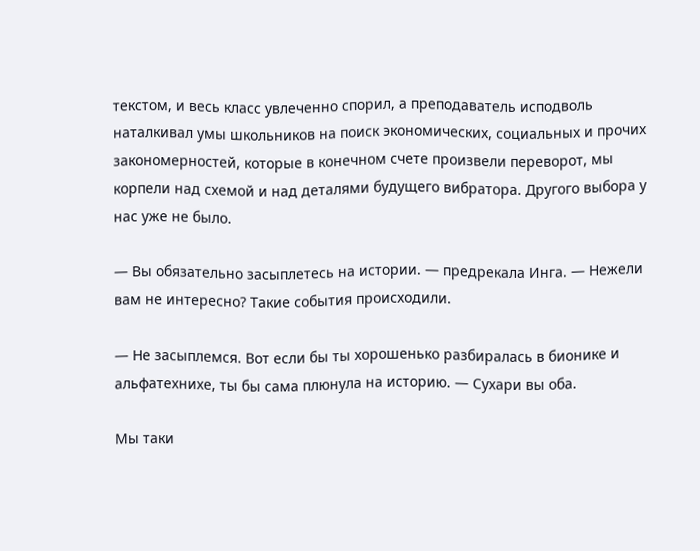текстом, и весь класс увлеченно спорил, а преподаватель исподволь наталкивал умы школьников на поиск экономических, социальных и прочих закономерностей, которые в конечном счете произвели переворот, мы корпели над схемой и над деталями будущего вибратора. Другого выбора у нас уже не было.

— Вы обязательно засыплетесь на истории. — предрекала Инга. — Нежели вам не интересно? Такие события происходили.

— Не засыплемся. Вот если бы ты хорошенько разбиралась в бионике и альфатехнихе, ты бы сама плюнула на историю. — Сухари вы оба.

Мы таки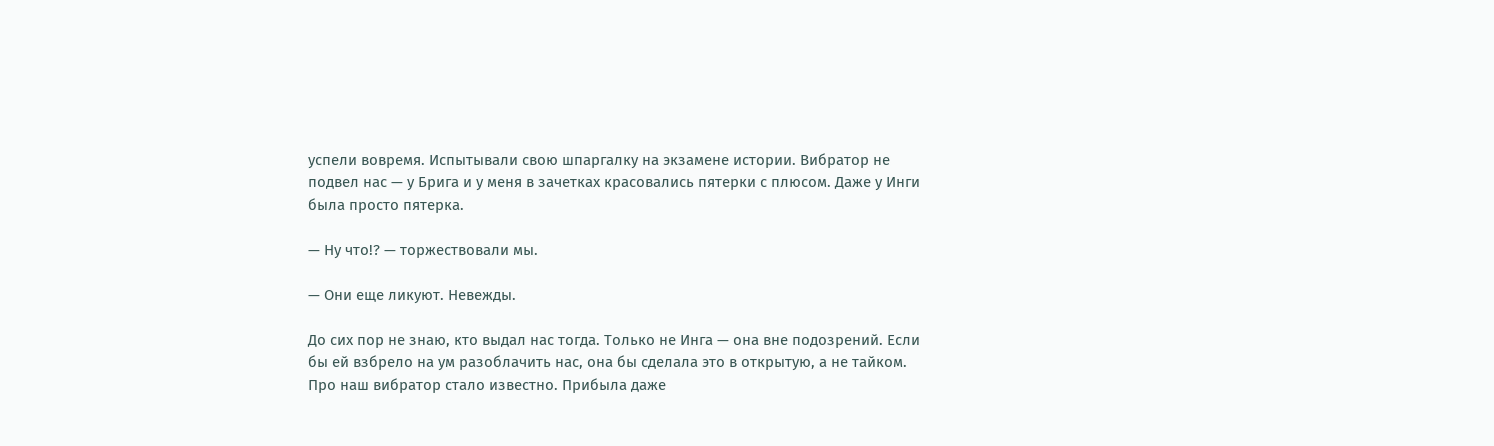успели вовремя. Испытывали свою шпаргалку на экзамене истории. Вибратор не подвел нас — у Брига и у меня в зачетках красовались пятерки с плюсом. Даже у Инги была просто пятерка.

— Ну что!? — торжествовали мы.

— Они еще ликуют. Невежды.

До сих пор не знаю, кто выдал нас тогда. Только не Инга — она вне подозрений. Если бы ей взбрело на ум разоблачить нас, она бы сделала это в открытую, а не тайком. Про наш вибратор стало известно. Прибыла даже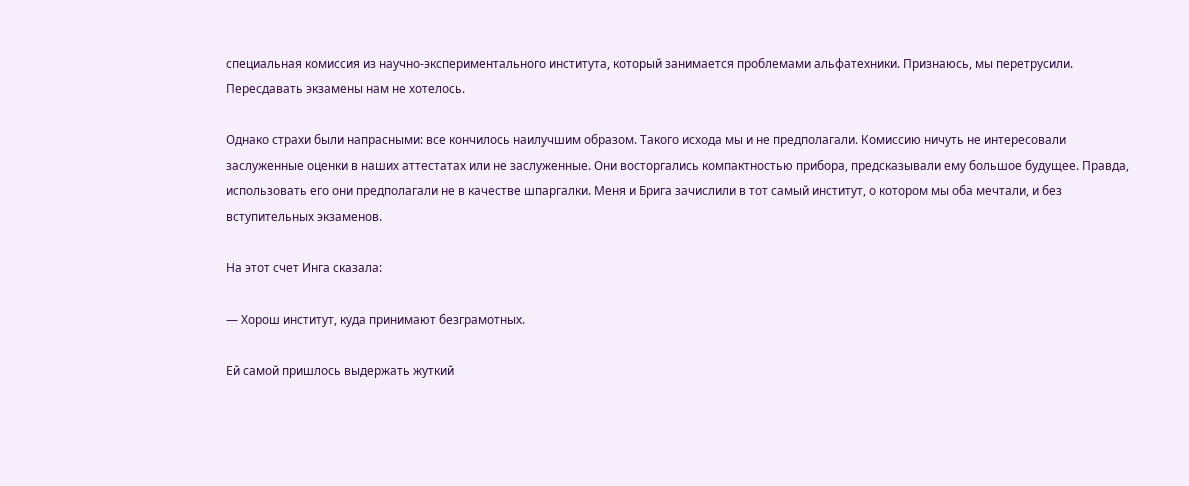специальная комиссия из научно-экспериментального института, который занимается проблемами альфатехники. Признаюсь, мы перетрусили. Пересдавать экзамены нам не хотелось.

Однако страхи были напрасными: все кончилось наилучшим образом. Такого исхода мы и не предполагали. Комиссию ничуть не интересовали заслуженные оценки в наших аттестатах или не заслуженные. Они восторгались компактностью прибора, предсказывали ему большое будущее. Правда, использовать его они предполагали не в качестве шпаргалки. Меня и Брига зачислили в тот самый институт, о котором мы оба мечтали, и без вступительных экзаменов.

На этот счет Инга сказала:

— Хорош институт, куда принимают безграмотных.

Ей самой пришлось выдержать жуткий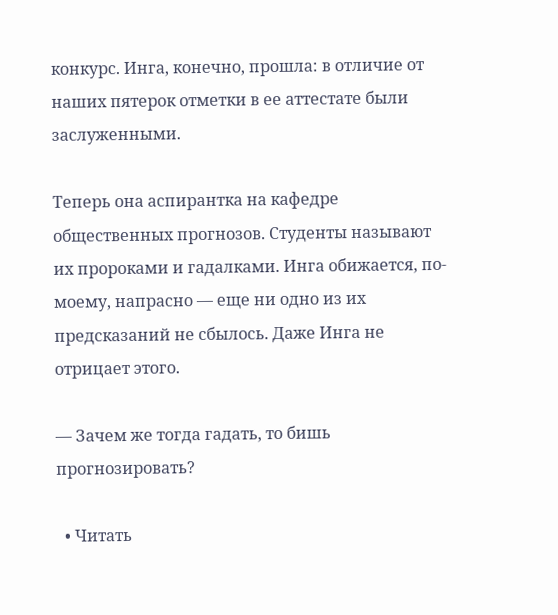конкурс. Инга, конечно, прошла: в отличие от наших пятерок отметки в ее аттестате были заслуженными.

Теперь она аспирантка на кафедре общественных прогнозов. Студенты называют их пророками и гадалками. Инга обижается, по-моему, напрасно — еще ни одно из их предсказаний не сбылось. Даже Инга не отрицает этого.

— Зачем же тогда гадать, то бишь прогнозировать?

  • Читать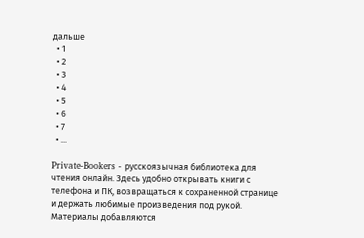дальше
  • 1
  • 2
  • 3
  • 4
  • 5
  • 6
  • 7
  • ...

Private-Bookers - русскоязычная библиотека для чтения онлайн. Здесь удобно открывать книги с телефона и ПК, возвращаться к сохраненной странице и держать любимые произведения под рукой. Материалы добавляются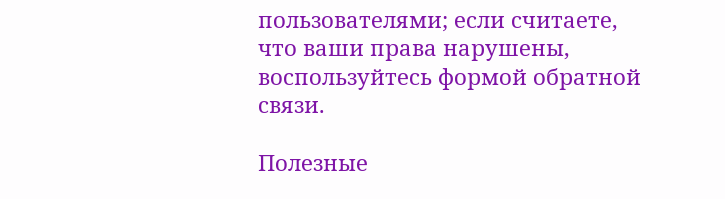пользователями; если считаете, что ваши права нарушены, воспользуйтесь формой обратной связи.

Полезные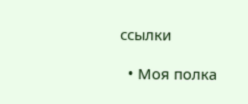ссылки

  • Моя полка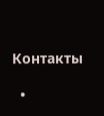Контакты

  •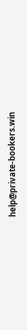help@private-bookers.win